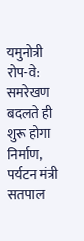यमुनोत्री रोप-वे: समरेखण बदलते ही शुरू होगा निर्माण, पर्यटन मंत्री सतपाल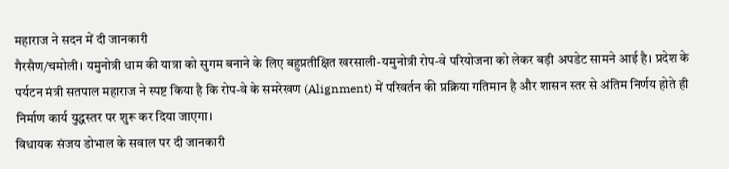महाराज ने सदन में दी जानकारी
गैरसैण/चमोली। यमुनोत्री धाम की यात्रा को सुगम बनाने के लिए बहुप्रतीक्षित खरसाली-यमुनोत्री रोप-वे परियोजना को लेकर बड़ी अपडेट सामने आई है। प्रदेश के पर्यटन मंत्री सतपाल महाराज ने स्पष्ट किया है कि रोप-वे के समरेखण (Alignment) में परिवर्तन की प्रक्रिया गतिमान है और शासन स्तर से अंतिम निर्णय होते ही निर्माण कार्य युद्धस्तर पर शुरू कर दिया जाएगा।
विधायक संजय डोभाल के सवाल पर दी जानकारी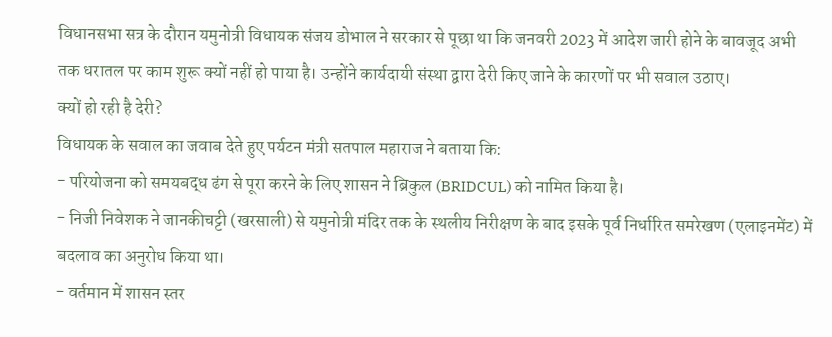विधानसभा सत्र के दौरान यमुनोत्री विधायक संजय डोभाल ने सरकार से पूछा था कि जनवरी 2023 में आदेश जारी होने के बावजूद अभी तक धरातल पर काम शुरू क्यों नहीं हो पाया है। उन्होंने कार्यदायी संस्था द्वारा देरी किए जाने के कारणों पर भी सवाल उठाए।
क्यों हो रही है देरी?
विधायक के सवाल का जवाब देते हुए पर्यटन मंत्री सतपाल महाराज ने बताया कि:
- परियोजना को समयबद्ध ढंग से पूरा करने के लिए शासन ने ब्रिकुल (BRIDCUL) को नामित किया है।
- निजी निवेशक ने जानकीचट्टी (खरसाली) से यमुनोत्री मंदिर तक के स्थलीय निरीक्षण के बाद इसके पूर्व निर्धारित समरेखण (एलाइनमेंट) में बदलाव का अनुरोध किया था।
- वर्तमान में शासन स्तर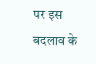पर इस बदलाव के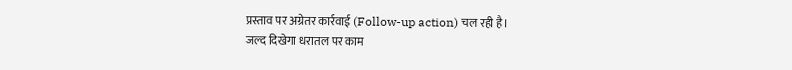प्रस्ताव पर अग्रेतर कार्रवाई (Follow-up action) चल रही है।
जल्द दिखेगा धरातल पर काम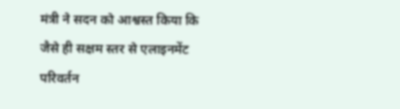मंत्री ने सदन को आश्वस्त किया कि जैसे ही सक्षम स्तर से एलाइनमेंट परिवर्तन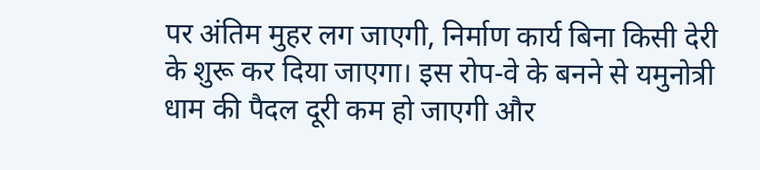पर अंतिम मुहर लग जाएगी, निर्माण कार्य बिना किसी देरी के शुरू कर दिया जाएगा। इस रोप-वे के बनने से यमुनोत्री धाम की पैदल दूरी कम हो जाएगी और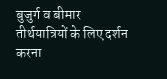बुजुर्ग व बीमार तीर्थयात्रियों के लिए दर्शन करना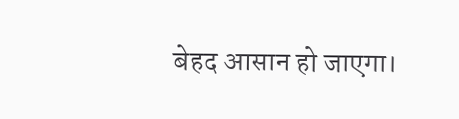बेहद आसान हो जाएगा।